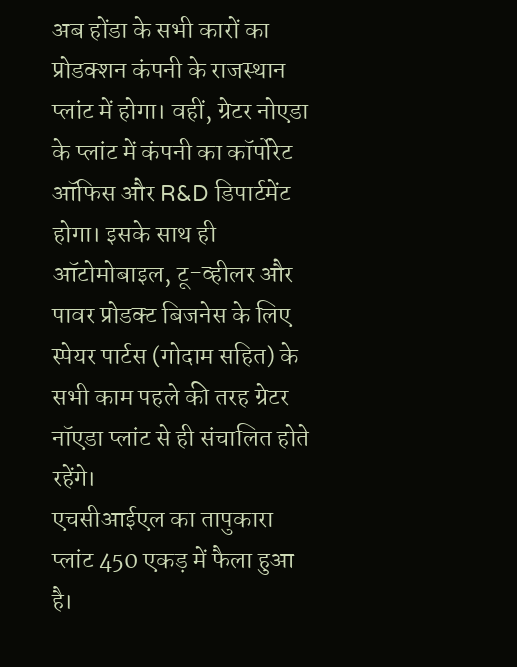अब होंडा के सभी कारों का प्रोडक्शन कंपनी के राजस्थान प्लांट में होगा। वहीं, ग्रेटर नोएडा के प्लांट में कंपनी का कॉर्पोरेट ऑफिस और R&D डिपार्टमेंट होगा। इसके साथ ही ऑटोमोबाइल, टू-व्हीलर और पावर प्रोडक्ट बिजनेस के लिए स्पेयर पार्टस (गोदाम सहित) के सभी काम पहले की तरह ग्रेटर नॉएडा प्लांट से ही संचालित होते रहेंगे।
एचसीआईएल का तापुकारा प्लांट 450 एकड़ में फैला हुआ है।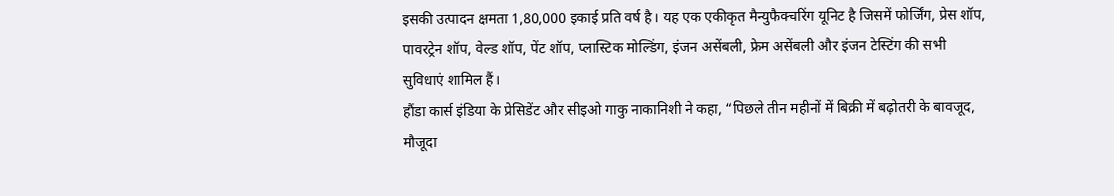इसकी उत्पादन क्षमता 1,80,000 इकाई प्रति वर्ष है। यह एक एकीकृत मैन्युफैक्चरिंग यूनिट है जिसमें फोर्जिंग, प्रेस शॉप, पावरट्रेन शॉप, वेल्ड शॉप, पेंट शॉप, प्लास्टिक मोल्डिंग, इंजन असेंबली, फ्रेम असेंबली और इंजन टेस्टिंग की सभी सुविधाएं शामिल हैं।
हौंडा कार्स इंडिया के प्रेसिडेंट और सीइओ गाकु नाकानिशी ने कहा, “पिछले तीन महीनों में बिक्री में बढ़ोतरी के बावजूद, मौजूदा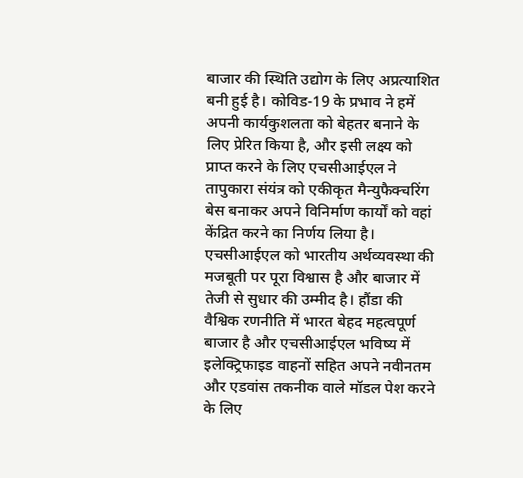बाजार की स्थिति उद्योग के लिए अप्रत्याशित बनी हुई है। कोविड-19 के प्रभाव ने हमें अपनी कार्यकुशलता को बेहतर बनाने के लिए प्रेरित किया है, और इसी लक्ष्य को प्राप्त करने के लिए एचसीआईएल ने तापुकारा संयंत्र को एकीकृत मैन्युफैक्चरिंग बेस बनाकर अपने विनिर्माण कार्यों को वहां केंद्रित करने का निर्णय लिया है। एचसीआईएल को भारतीय अर्थव्यवस्था की मजबूती पर पूरा विश्वास है और बाजार में तेजी से सुधार की उम्मीद है। हौंडा की वैश्विक रणनीति में भारत बेहद महत्वपूर्ण बाजार है और एचसीआईएल भविष्य में इलेक्ट्रिफाइड वाहनों सहित अपने नवीनतम और एडवांस तकनीक वाले मॉडल पेश करने के लिए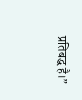प्रतिबद्ध है।”